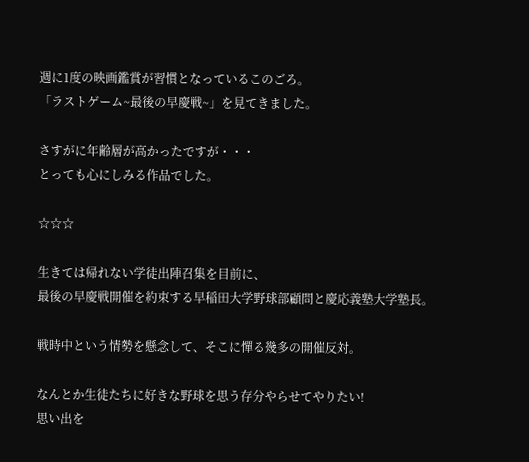週に1度の映画鑑賞が習慣となっているこのごろ。
「ラストゲーム~最後の早慶戦~」を見てきました。

さすがに年齢層が高かったですが・・・
とっても心にしみる作品でした。

☆☆☆

生きては帰れない学徒出陣召集を目前に、
最後の早慶戦開催を約束する早稲田大学野球部顧問と慶応義塾大学塾長。

戦時中という情勢を懸念して、そこに憚る幾多の開催反対。

なんとか生徒たちに好きな野球を思う存分やらせてやりたい!
思い出を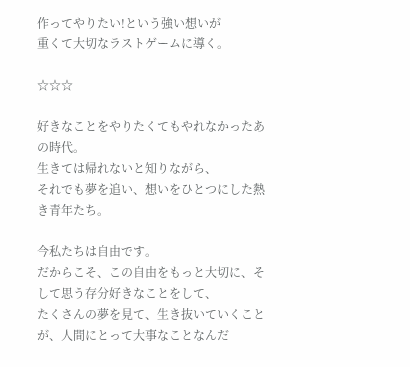作ってやりたい!という強い想いが
重くて大切なラストゲームに導く。

☆☆☆

好きなことをやりたくてもやれなかったあの時代。
生きては帰れないと知りながら、
それでも夢を追い、想いをひとつにした熱き青年たち。

今私たちは自由です。
だからこそ、この自由をもっと大切に、そして思う存分好きなことをして、
たくさんの夢を見て、生き抜いていくことが、人間にとって大事なことなんだ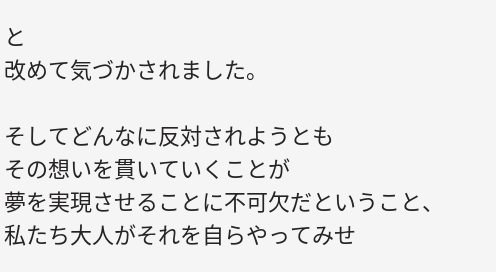と
改めて気づかされました。

そしてどんなに反対されようとも
その想いを貫いていくことが
夢を実現させることに不可欠だということ、
私たち大人がそれを自らやってみせ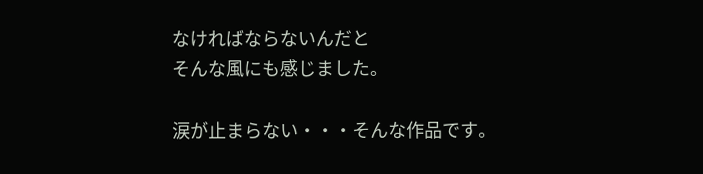なければならないんだと
そんな風にも感じました。

涙が止まらない・・・そんな作品です。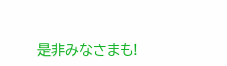是非みなさまも!